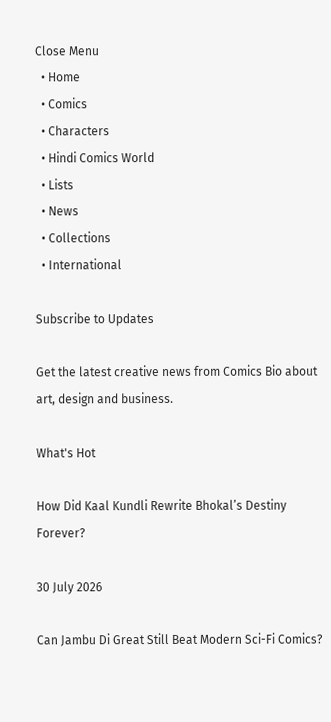Close Menu
  • Home
  • Comics
  • Characters
  • Hindi Comics World
  • Lists
  • News
  • Collections
  • International

Subscribe to Updates

Get the latest creative news from Comics Bio about art, design and business.

What's Hot

How Did Kaal Kundli Rewrite Bhokal’s Destiny Forever?

30 July 2026

Can Jambu Di Great Still Beat Modern Sci-Fi Comics?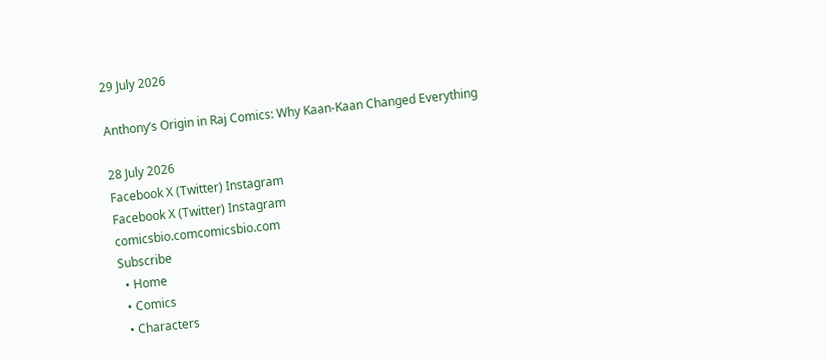29 July 2026

Anthony’s Origin in Raj Comics: Why Kaan-Kaan Changed Everything

28 July 2026
Facebook X (Twitter) Instagram
Facebook X (Twitter) Instagram
comicsbio.comcomicsbio.com
Subscribe
  • Home
  • Comics
  • Characters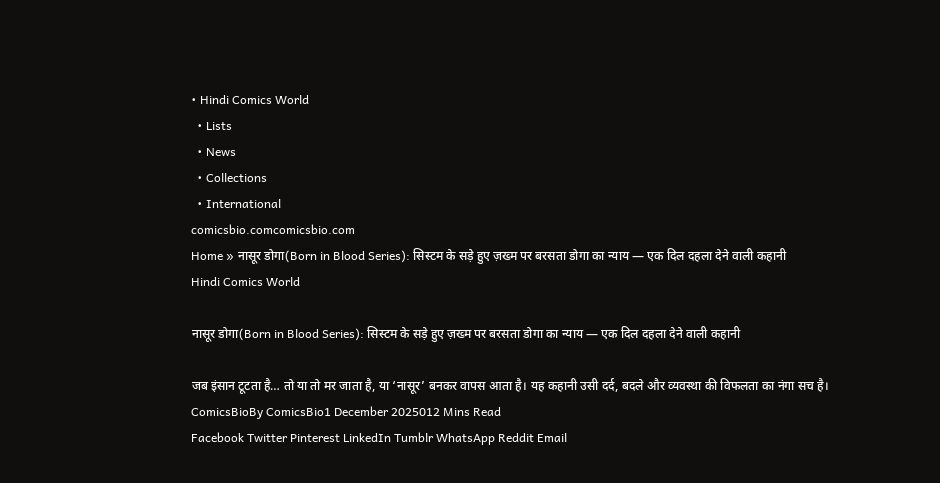• Hindi Comics World
  • Lists
  • News
  • Collections
  • International
comicsbio.comcomicsbio.com
Home » नासूर डोगा(Born in Blood Series): सिस्टम के सड़े हुए ज़ख्म पर बरसता डोगा का न्याय — एक दिल दहला देने वाली कहानी
Hindi Comics World

नासूर डोगा(Born in Blood Series): सिस्टम के सड़े हुए ज़ख्म पर बरसता डोगा का न्याय — एक दिल दहला देने वाली कहानी

जब इंसान टूटता है… तो या तो मर जाता है, या ‘नासूर’ बनकर वापस आता है। यह कहानी उसी दर्द, बदले और व्यवस्था की विफलता का नंगा सच है।
ComicsBioBy ComicsBio1 December 2025012 Mins Read
Facebook Twitter Pinterest LinkedIn Tumblr WhatsApp Reddit Email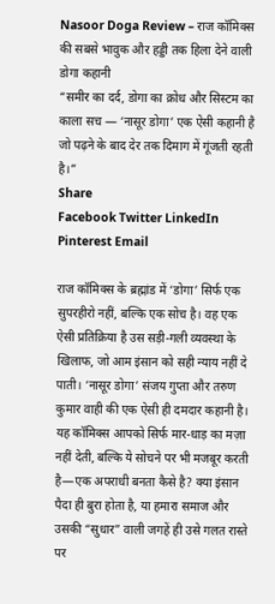Nasoor Doga Review – राज कॉमिक्स की सबसे भावुक और हड्डी तक हिला देने वाली डोगा कहानी
“समीर का दर्द, डोगा का क्रोध और सिस्टम का काला सच — ‘नासूर डोगा’ एक ऐसी कहानी है जो पढ़ने के बाद देर तक दिमाग में गूंजती रहती है।”
Share
Facebook Twitter LinkedIn Pinterest Email

राज कॉमिक्स के ब्रह्मांड में ‘डोगा’ सिर्फ एक सुपरहीरो नहीं, बल्कि एक सोच है। वह एक ऐसी प्रतिक्रिया है उस सड़ी-गली व्यवस्था के खिलाफ, जो आम इंसान को सही न्याय नहीं दे पाती। ‘नासूर डोगा’ संजय गुप्ता और तरुण कुमार वाही की एक ऐसी ही दमदार कहानी है। यह कॉमिक्स आपको सिर्फ मार-धाड़ का मज़ा नहीं देती, बल्कि ये सोचने पर भी मजबूर करती है—एक अपराधी बनता कैसे है? क्या इंसान पैदा ही बुरा होता है, या हमारा समाज और उसकी “सुधार” वाली जगहें ही उसे गलत रास्ते पर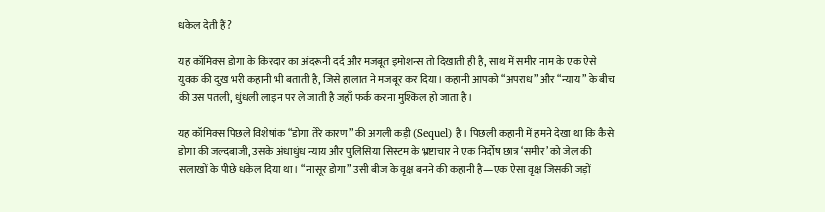धकेल देती हैं?

यह कॉमिक्स डोगा के किरदार का अंदरूनी दर्द और मजबूत इमोशन्स तो दिखाती ही है, साथ में समीर नाम के एक ऐसे युवक की दुख भरी कहानी भी बताती है, जिसे हालात ने मजबूर कर दिया। कहानी आपको “अपराध” और “न्याय” के बीच की उस पतली, धुंधली लाइन पर ले जाती है जहाँ फर्क करना मुश्किल हो जाता है।

यह कॉमिक्स पिछले विशेषांक “डोगा तेरे कारण” की अगली कड़ी (Sequel) है। पिछली कहानी में हमने देखा था कि कैसे डोगा की जल्दबाजी, उसके अंधाधुंध न्याय और पुलिसिया सिस्टम के भ्रष्टाचार ने एक निर्दोष छात्र ‘समीर’ को जेल की सलाखों के पीछे धकेल दिया था। “नासूर डोगा” उसी बीज के वृक्ष बनने की कहानी है—एक ऐसा वृक्ष जिसकी जड़ों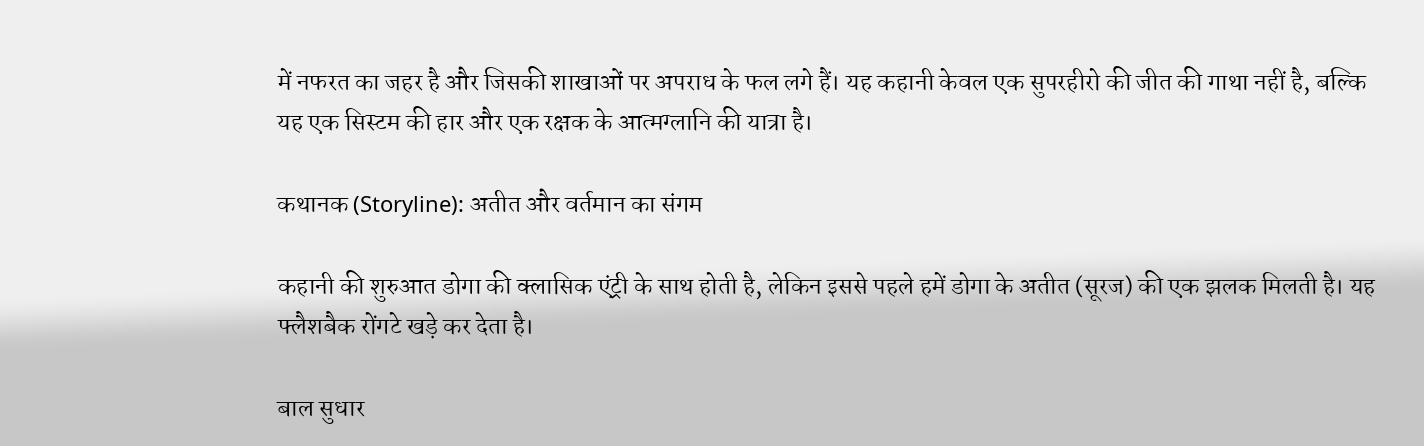में नफरत का जहर है और जिसकी शाखाओं पर अपराध के फल लगे हैं। यह कहानी केवल एक सुपरहीरो की जीत की गाथा नहीं है, बल्कि यह एक सिस्टम की हार और एक रक्षक के आत्मग्लानि की यात्रा है।

कथानक (Storyline): अतीत और वर्तमान का संगम

कहानी की शुरुआत डोगा की क्लासिक एंट्री के साथ होती है, लेकिन इससे पहले हमें डोगा के अतीत (सूरज) की एक झलक मिलती है। यह फ्लैशबैक रोंगटे खड़े कर देता है।

बाल सुधार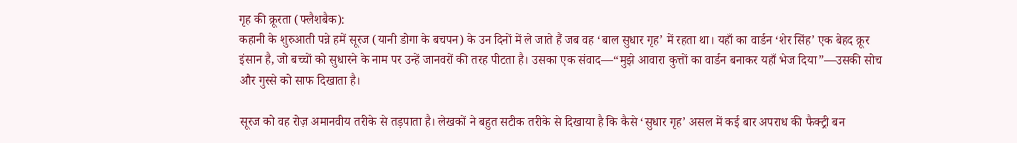गृह की क्रूरता (फ्लैशबैक):
कहानी के शुरुआती पन्ने हमें सूरज (यानी डोगा के बचपन) के उन दिनों में ले जाते हैं जब वह ‘बाल सुधार गृह’ में रहता था। यहाँ का वार्डन ‘शेर सिंह’ एक बेहद क्रूर इंसान है, जो बच्चों को सुधारने के नाम पर उन्हें जानवरों की तरह पीटता है। उसका एक संवाद—“मुझे आवारा कुत्तों का वार्डन बनाकर यहाँ भेज दिया”—उसकी सोच और गुस्से को साफ दिखाता है।

सूरज को वह रोज़ अमानवीय तरीके से तड़पाता है। लेखकों ने बहुत सटीक तरीके से दिखाया है कि कैसे ‘सुधार गृह’ असल में कई बार अपराध की फैक्ट्री बन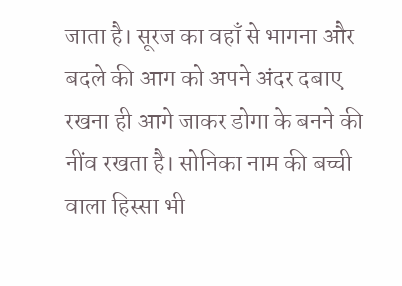जाता है। सूरज का वहाँ से भागना और बदले की आग को अपने अंदर दबाए रखना ही आगे जाकर डोगा के बनने की नींव रखता है। सोनिका नाम की बच्ची वाला हिस्सा भी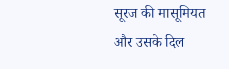सूरज की मासूमियत और उसके दिल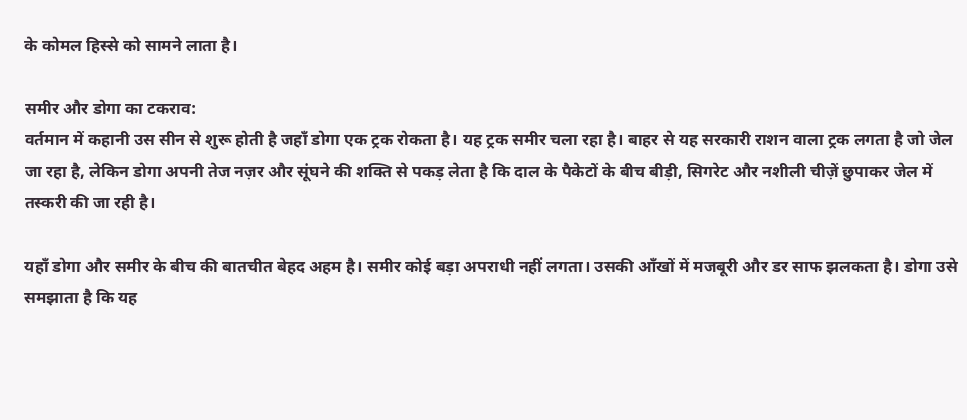के कोमल हिस्से को सामने लाता है।

समीर और डोगा का टकराव:
वर्तमान में कहानी उस सीन से शुरू होती है जहाँ डोगा एक ट्रक रोकता है। यह ट्रक समीर चला रहा है। बाहर से यह सरकारी राशन वाला ट्रक लगता है जो जेल जा रहा है, लेकिन डोगा अपनी तेज नज़र और सूंघने की शक्ति से पकड़ लेता है कि दाल के पैकेटों के बीच बीड़ी, सिगरेट और नशीली चीज़ें छुपाकर जेल में तस्करी की जा रही है।

यहाँ डोगा और समीर के बीच की बातचीत बेहद अहम है। समीर कोई बड़ा अपराधी नहीं लगता। उसकी आँखों में मजबूरी और डर साफ झलकता है। डोगा उसे समझाता है कि यह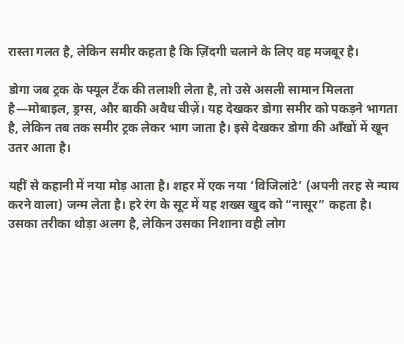रास्ता गलत है, लेकिन समीर कहता है कि ज़िंदगी चलाने के लिए वह मजबूर है।

डोगा जब ट्रक के फ्यूल टैंक की तलाशी लेता है, तो उसे असली सामान मिलता है—मोबाइल, ड्रग्स, और बाकी अवैध चीज़ें। यह देखकर डोगा समीर को पकड़ने भागता है, लेकिन तब तक समीर ट्रक लेकर भाग जाता है। इसे देखकर डोगा की आँखों में खून उतर आता है।

यहीं से कहानी में नया मोड़ आता है। शहर में एक नया ‘विजिलांटे’ (अपनी तरह से न्याय करने वाला) जन्म लेता है। हरे रंग के सूट में यह शख्स खुद को “नासूर” कहता है। उसका तरीका थोड़ा अलग है, लेकिन उसका निशाना वही लोग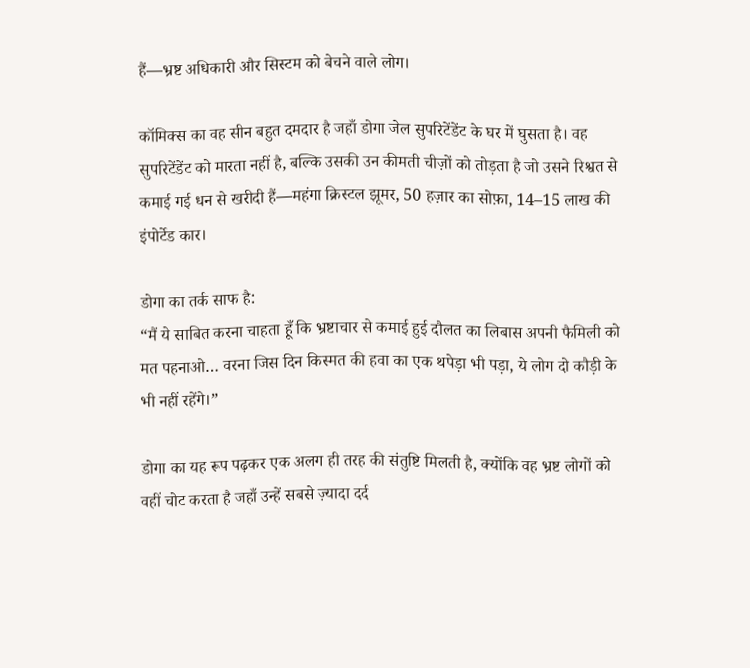हैं—भ्रष्ट अधिकारी और सिस्टम को बेचने वाले लोग।

कॉमिक्स का वह सीन बहुत दमदार है जहाँ डोगा जेल सुपरिटेंडेंट के घर में घुसता है। वह सुपरिटेंडेंट को मारता नहीं है, बल्कि उसकी उन कीमती चीज़ों को तोड़ता है जो उसने रिश्वत से कमाई गई धन से खरीदी हैं—महंगा क्रिस्टल झूमर, 50 हज़ार का सोफ़ा, 14–15 लाख की इंपोर्टेड कार।

डोगा का तर्क साफ है:
“मैं ये साबित करना चाहता हूँ कि भ्रष्टाचार से कमाई हुई दौलत का लिबास अपनी फैमिली को मत पहनाओ… वरना जिस दिन किस्मत की हवा का एक थपेड़ा भी पड़ा, ये लोग दो कौड़ी के भी नहीं रहेंगे।”

डोगा का यह रूप पढ़कर एक अलग ही तरह की संतुष्टि मिलती है, क्योंकि वह भ्रष्ट लोगों को वहीं चोट करता है जहाँ उन्हें सबसे ज़्यादा दर्द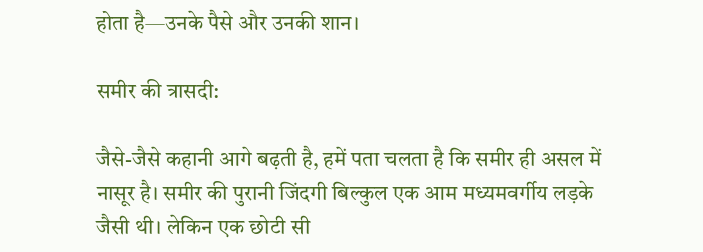होता है—उनके पैसे और उनकी शान।

समीर की त्रासदी:

जैसे-जैसे कहानी आगे बढ़ती है, हमें पता चलता है कि समीर ही असल में नासूर है। समीर की पुरानी जिंदगी बिल्कुल एक आम मध्यमवर्गीय लड़के जैसी थी। लेकिन एक छोटी सी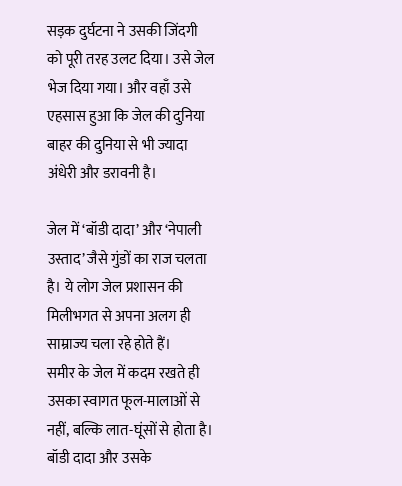सड़क दुर्घटना ने उसकी जिंदगी को पूरी तरह उलट दिया। उसे जेल भेज दिया गया। और वहाँ उसे एहसास हुआ कि जेल की दुनिया बाहर की दुनिया से भी ज्यादा अंधेरी और डरावनी है।

जेल में ‘बॉडी दादा’ और ‘नेपाली उस्ताद’ जैसे गुंडों का राज चलता है। ये लोग जेल प्रशासन की मिलीभगत से अपना अलग ही साम्राज्य चला रहे होते हैं।
समीर के जेल में कदम रखते ही उसका स्वागत फूल-मालाओं से नहीं, बल्कि लात-घूंसों से होता है। बॉडी दादा और उसके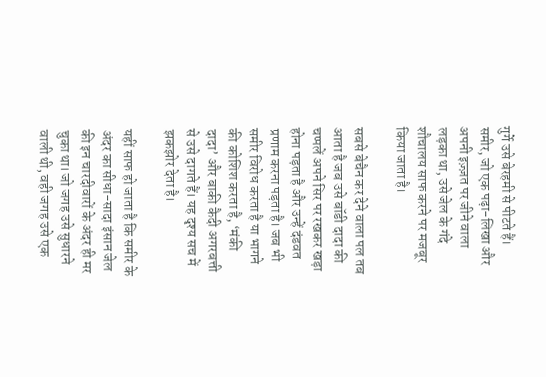गुर्गे उसे बेरहमी से पीटते हैं। समीर, जो एक पढ़ा-लिखा और अपनी इज़्ज़त पर जीने वाला लड़का था, उसे जेल के गंदे शौचालय साफ करने पर मजबूर किया जाता है।

सबसे बेचैन कर देने वाला पल तब आता है जब उसे बॉडी दादा की चप्पलें अपने सिर पर रखकर खड़ा होना पड़ता है और उन्हें दंडवत प्रणाम करना पड़ता है। जब भी समीर विरोध करता है या भागने की कोशिश करता है, ‘मंकी दादा’ और बाकी कैदी अगरबत्ती से उसे दागते हैं। यह दृश्य सच में झकझोर देता है।

यहीं साफ हो जाता है कि समीर के अंदर का सीधा-सादा इंसान जेल की इन चारदीवारों के अंदर ही मर चुका था। जो जगह उसे सुधारने वाली थी, वही जगह उसे एक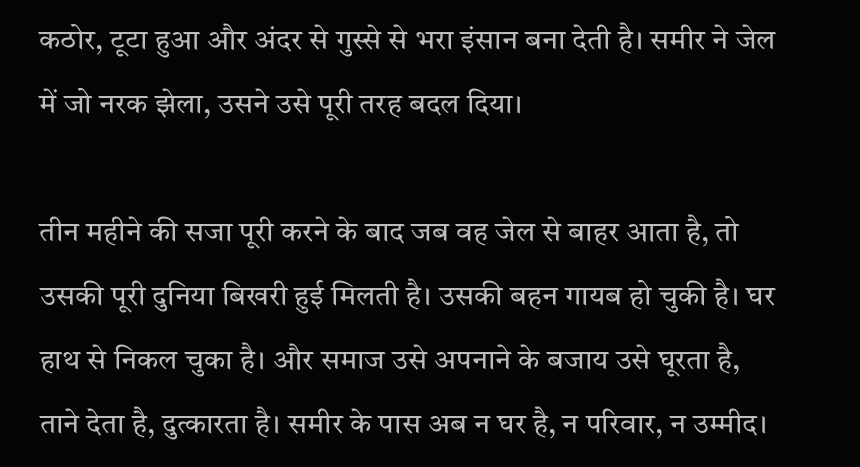कठोर, टूटा हुआ और अंदर से गुस्से से भरा इंसान बना देती है। समीर ने जेल में जो नरक झेला, उसने उसे पूरी तरह बदल दिया।

तीन महीने की सजा पूरी करने के बाद जब वह जेल से बाहर आता है, तो उसकी पूरी दुनिया बिखरी हुई मिलती है। उसकी बहन गायब हो चुकी है। घर हाथ से निकल चुका है। और समाज उसे अपनाने के बजाय उसे घूरता है, ताने देता है, दुत्कारता है। समीर के पास अब न घर है, न परिवार, न उम्मीद।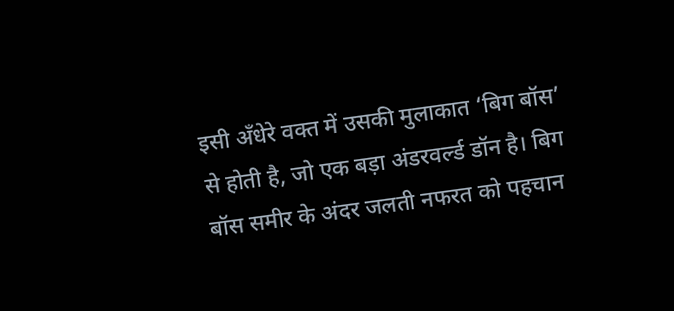इसी अँधेरे वक्त में उसकी मुलाकात ‘बिग बॉस’ से होती है, जो एक बड़ा अंडरवर्ल्ड डॉन है। बिग बॉस समीर के अंदर जलती नफरत को पहचान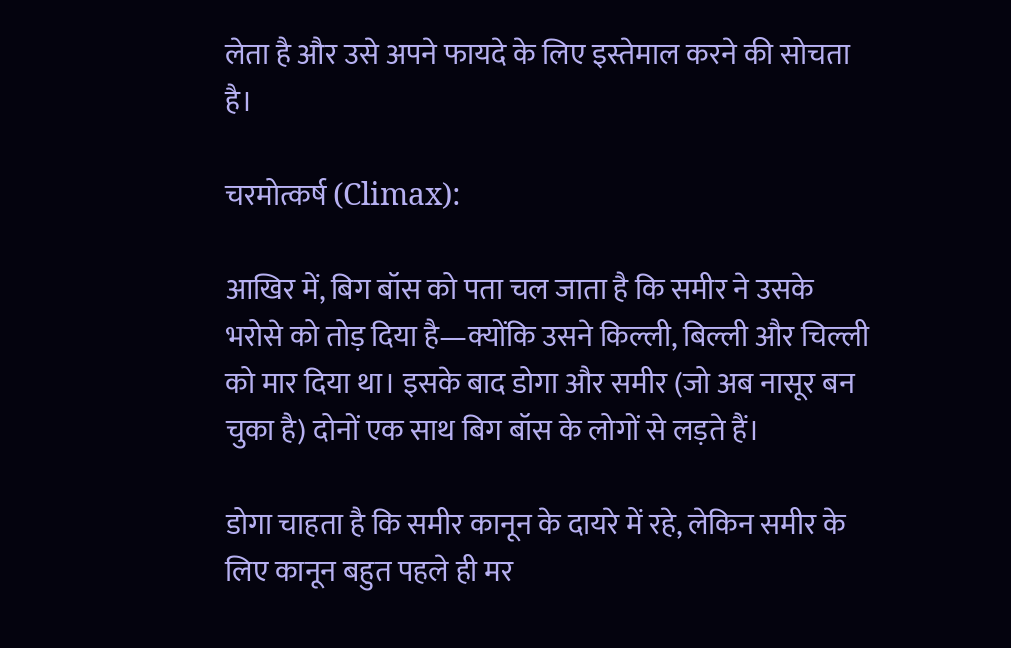लेता है और उसे अपने फायदे के लिए इस्तेमाल करने की सोचता है।

चरमोत्कर्ष (Climax):

आखिर में, बिग बॉस को पता चल जाता है कि समीर ने उसके भरोसे को तोड़ दिया है—क्योंकि उसने किल्ली, बिल्ली और चिल्ली को मार दिया था। इसके बाद डोगा और समीर (जो अब नासूर बन चुका है) दोनों एक साथ बिग बॉस के लोगों से लड़ते हैं।

डोगा चाहता है कि समीर कानून के दायरे में रहे, लेकिन समीर के लिए कानून बहुत पहले ही मर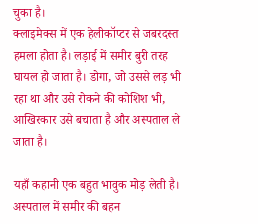चुका है।
क्लाइमेक्स में एक हेलीकॉप्टर से जबरदस्त हमला होता है। लड़ाई में समीर बुरी तरह घायल हो जाता है। डोगा, जो उससे लड़ भी रहा था और उसे रोकने की कोशिश भी, आखिरकार उसे बचाता है और अस्पताल ले जाता है।

यहाँ कहानी एक बहुत भावुक मोड़ लेती है। अस्पताल में समीर की बहन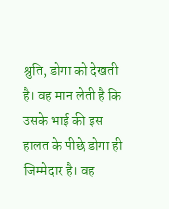श्रुति, डोगा को देखती है। वह मान लेती है कि उसके भाई की इस हालत के पीछे डोगा ही जिम्मेदार है। वह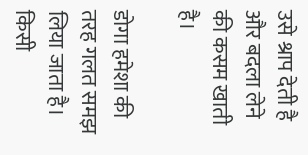उसे श्राप देती है और बदला लेने की कसम खाती है।

डोगा हमेशा की तरह गलत समझ लिया जाता है। किसी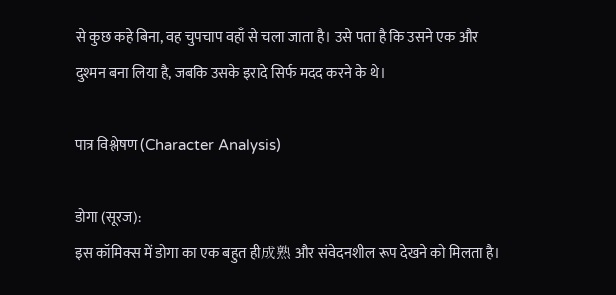से कुछ कहे बिना, वह चुपचाप वहाँ से चला जाता है। उसे पता है कि उसने एक और दुश्मन बना लिया है, जबकि उसके इरादे सिर्फ मदद करने के थे।

पात्र विश्लेषण (Character Analysis)

डोगा (सूरज):
इस कॉमिक्स में डोगा का एक बहुत ही成熟 और संवेदनशील रूप देखने को मिलता है।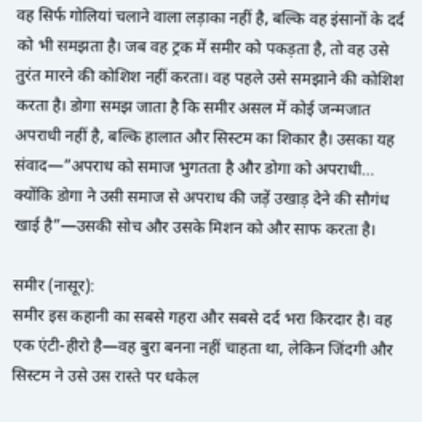वह सिर्फ गोलियां चलाने वाला लड़ाका नहीं है, बल्कि वह इंसानों के दर्द को भी समझता है। जब वह ट्रक में समीर को पकड़ता है, तो वह उसे तुरंत मारने की कोशिश नहीं करता। वह पहले उसे समझाने की कोशिश करता है। डोगा समझ जाता है कि समीर असल में कोई जन्मजात अपराधी नहीं है, बल्कि हालात और सिस्टम का शिकार है। उसका यह संवाद—”अपराध को समाज भुगतता है और डोगा को अपराधी… क्योंकि डोगा ने उसी समाज से अपराध की जड़ें उखाड़ देने की सौगंध खाई है”—उसकी सोच और उसके मिशन को और साफ करता है।

समीर (नासूर):
समीर इस कहानी का सबसे गहरा और सबसे दर्द भरा किरदार है। वह एक एंटी-हीरो है—वह बुरा बनना नहीं चाहता था, लेकिन जिंदगी और सिस्टम ने उसे उस रास्ते पर धकेल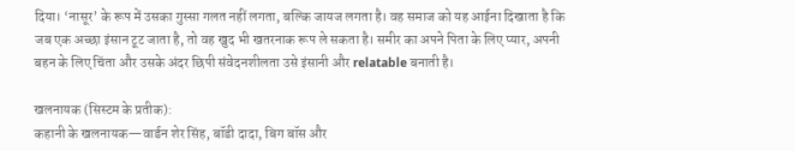दिया। ‘नासूर’ के रूप में उसका गुस्सा गलत नहीं लगता, बल्कि जायज लगता है। वह समाज को यह आईना दिखाता है कि जब एक अच्छा इंसान टूट जाता है, तो वह खुद भी खतरनाक रूप ले सकता है। समीर का अपने पिता के लिए प्यार, अपनी बहन के लिए चिंता और उसके अंदर छिपी संवेदनशीलता उसे इंसानी और relatable बनाती है।

खलनायक (सिस्टम के प्रतीक):
कहानी के खलनायक—वार्डन शेर सिंह, बॉडी दादा, बिग बॉस और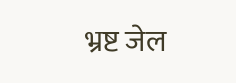भ्रष्ट जेल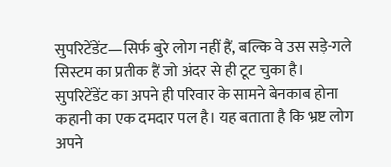सुपरिटेंडेंट—सिर्फ बुरे लोग नहीं हैं, बल्कि वे उस सड़े-गले सिस्टम का प्रतीक हैं जो अंदर से ही टूट चुका है। सुपरिटेंडेंट का अपने ही परिवार के सामने बेनकाब होना कहानी का एक दमदार पल है। यह बताता है कि भ्रष्ट लोग अपने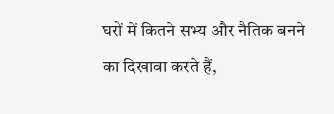घरों में कितने सभ्य और नैतिक बनने का दिखावा करते हैं,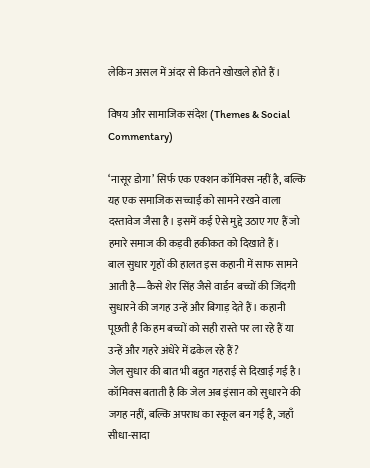लेकिन असल में अंदर से कितने खोखले होते हैं।

विषय और सामाजिक संदेश (Themes & Social Commentary)

‘नासूर डोगा’ सिर्फ एक एक्शन कॉमिक्स नहीं है, बल्कि यह एक समाजिक सच्चाई को सामने रखने वाला दस्तावेज जैसा है। इसमें कई ऐसे मुद्दे उठाए गए हैं जो हमारे समाज की कड़वी हकीकत को दिखाते हैं।
बाल सुधार गृहों की हालत इस कहानी में साफ सामने आती है—कैसे शेर सिंह जैसे वार्डन बच्चों की जिंदगी सुधारने की जगह उन्हें और बिगाड़ देते हैं। कहानी पूछती है कि हम बच्चों को सही रास्ते पर ला रहे हैं या उन्हें और गहरे अंधेरे में ढकेल रहे हैं?
जेल सुधार की बात भी बहुत गहराई से दिखाई गई है। कॉमिक्स बताती है कि जेल अब इंसान को सुधारने की जगह नहीं, बल्कि अपराध का स्कूल बन गई है, जहाँ सीधा-सादा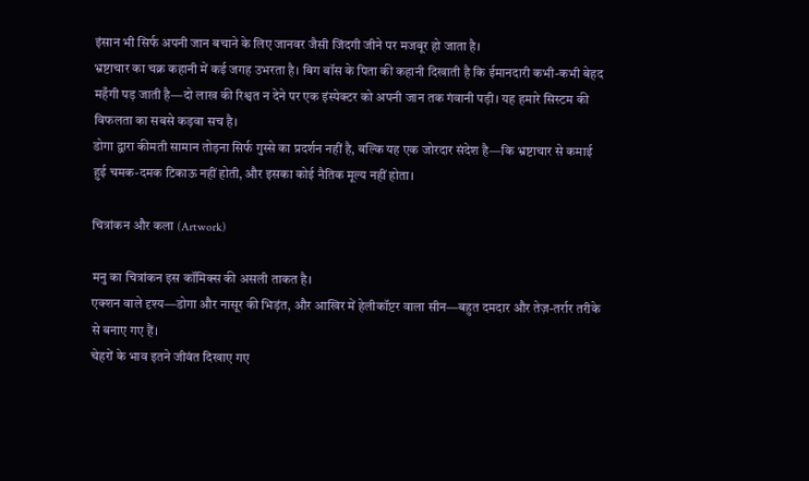इंसान भी सिर्फ अपनी जान बचाने के लिए जानवर जैसी जिंदगी जीने पर मजबूर हो जाता है।
भ्रष्टाचार का चक्र कहानी में कई जगह उभरता है। बिग बॉस के पिता की कहानी दिखाती है कि ईमानदारी कभी-कभी बेहद महँगी पड़ जाती है—दो लाख की रिश्वत न देने पर एक इंस्पेक्टर को अपनी जान तक गंवानी पड़ी। यह हमारे सिस्टम की विफलता का सबसे कड़वा सच है।
डोगा द्वारा कीमती सामान तोड़ना सिर्फ गुस्से का प्रदर्शन नहीं है, बल्कि यह एक जोरदार संदेश है—कि भ्रष्टाचार से कमाई हुई चमक-दमक टिकाऊ नहीं होती, और इसका कोई नैतिक मूल्य नहीं होता।

चित्रांकन और कला (Artwork)

मनु का चित्रांकन इस कॉमिक्स की असली ताकत है।
एक्शन वाले दृश्य—डोगा और नासूर की भिड़ंत, और आखिर में हेलीकॉप्टर वाला सीन—बहुत दमदार और तेज़-तर्रार तरीके से बनाए गए हैं।
चेहरों के भाव इतने जीवंत दिखाए गए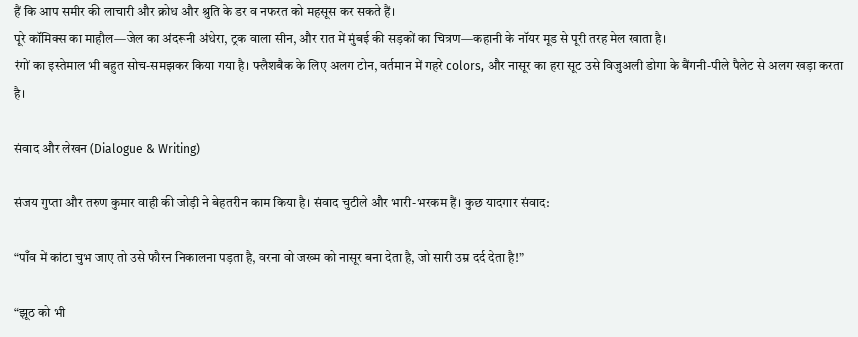हैं कि आप समीर की लाचारी और क्रोध और श्रुति के डर व नफरत को महसूस कर सकते हैं।
पूरे कॉमिक्स का माहौल—जेल का अंदरूनी अंधेरा, ट्रक वाला सीन, और रात में मुंबई की सड़कों का चित्रण—कहानी के नॉयर मूड से पूरी तरह मेल खाता है।
रंगों का इस्तेमाल भी बहुत सोच-समझकर किया गया है। फ्लैशबैक के लिए अलग टोन, वर्तमान में गहरे colors, और नासूर का हरा सूट उसे विजुअली डोगा के बैंगनी-पीले पैलेट से अलग खड़ा करता है।

संवाद और लेखन (Dialogue & Writing)

संजय गुप्ता और तरुण कुमार वाही की जोड़ी ने बेहतरीन काम किया है। संवाद चुटीले और भारी-भरकम हैं। कुछ यादगार संवाद:

“पाँव में कांटा चुभ जाए तो उसे फौरन निकालना पड़ता है, वरना वो जख्म को नासूर बना देता है, जो सारी उम्र दर्द देता है!”

“झूठ को भी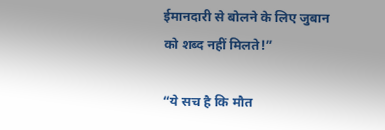ईमानदारी से बोलने के लिए जुबान को शब्द नहीं मिलते!”

“ये सच है कि मौत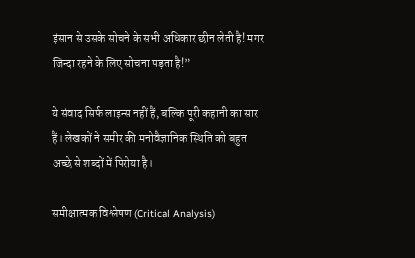इंसान से उसके सोचने के सभी अधिकार छीन लेती है! मगर जिन्दा रहने के लिए सोचना पड़ता है!”

ये संवाद सिर्फ लाइन्स नहीं हैं, बल्कि पूरी कहानी का सार हैं। लेखकों ने समीर की मनोवैज्ञानिक स्थिति को बहुत अच्छे से शब्दों में पिरोया है।

समीक्षात्मक विश्लेषण (Critical Analysis)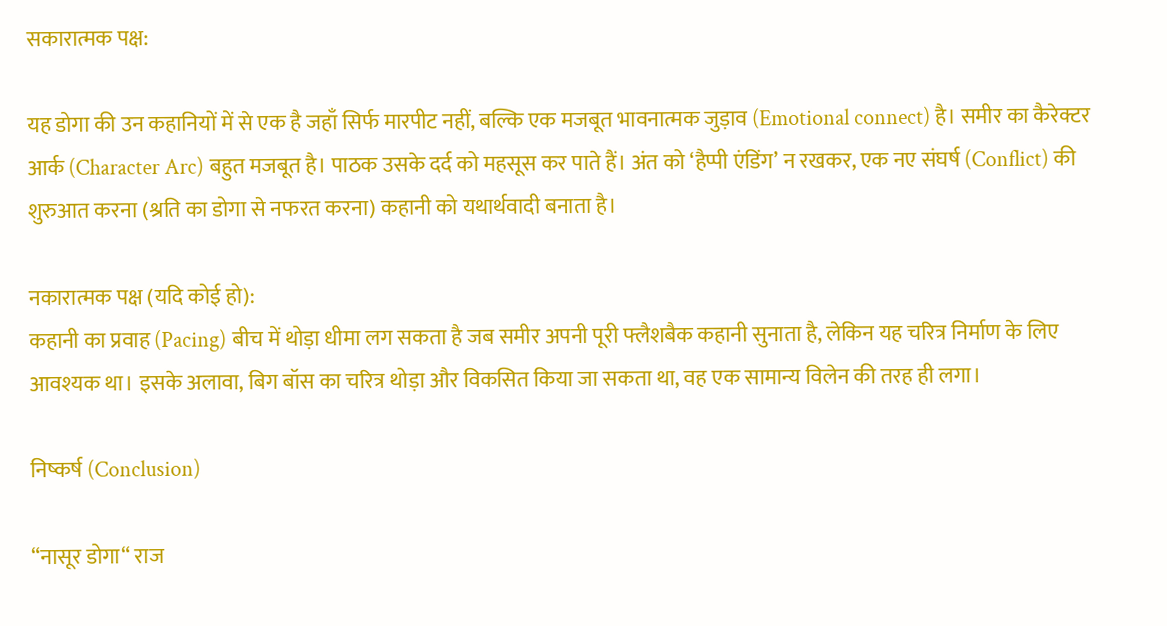सकारात्मक पक्ष:

यह डोगा की उन कहानियों में से एक है जहाँ सिर्फ मारपीट नहीं, बल्कि एक मजबूत भावनात्मक जुड़ाव (Emotional connect) है। समीर का कैरेक्टर आर्क (Character Arc) बहुत मजबूत है। पाठक उसके दर्द को महसूस कर पाते हैं। अंत को ‘हैप्पी एंडिंग’ न रखकर, एक नए संघर्ष (Conflict) की शुरुआत करना (श्रति का डोगा से नफरत करना) कहानी को यथार्थवादी बनाता है।

नकारात्मक पक्ष (यदि कोई हो):
कहानी का प्रवाह (Pacing) बीच में थोड़ा धीमा लग सकता है जब समीर अपनी पूरी फ्लैशबैक कहानी सुनाता है, लेकिन यह चरित्र निर्माण के लिए आवश्यक था। इसके अलावा, बिग बॉस का चरित्र थोड़ा और विकसित किया जा सकता था, वह एक सामान्य विलेन की तरह ही लगा।

निष्कर्ष (Conclusion)

“नासूर डोगा“ राज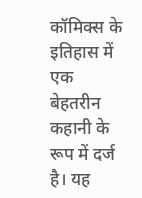कॉमिक्स के इतिहास में एक बेहतरीन कहानी के रूप में दर्ज है। यह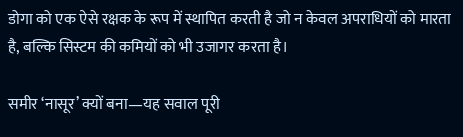डोगा को एक ऐसे रक्षक के रूप में स्थापित करती है जो न केवल अपराधियों को मारता है, बल्कि सिस्टम की कमियों को भी उजागर करता है।

समीर ‘नासूर’ क्यों बना—यह सवाल पूरी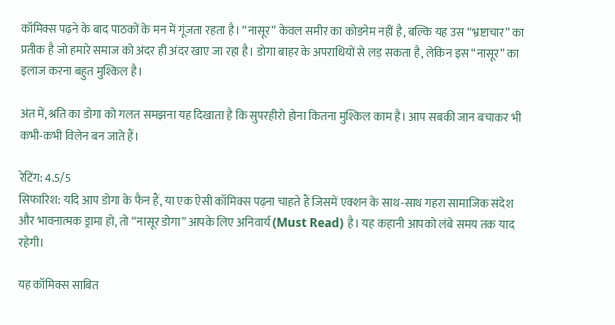कॉमिक्स पढ़ने के बाद पाठकों के मन में गूंजता रहता है। “नासूर” केवल समीर का कोडनेम नहीं है, बल्कि यह उस “भ्रष्टाचार” का प्रतीक है जो हमारे समाज को अंदर ही अंदर खाए जा रहा है। डोगा बाहर के अपराधियों से लड़ सकता है, लेकिन इस “नासूर” का इलाज करना बहुत मुश्किल है।

अंत में, श्रति का डोगा को गलत समझना यह दिखाता है कि सुपरहीरो होना कितना मुश्किल काम है। आप सबकी जान बचाकर भी कभी-कभी विलेन बन जाते हैं।

रेटिंग: 4.5/5
सिफारिश: यदि आप डोगा के फैन हैं, या एक ऐसी कॉमिक्स पढ़ना चाहते हैं जिसमें एक्शन के साथ-साथ गहरा सामाजिक संदेश और भावनात्मक ड्रामा हो, तो “नासूर डोगा” आपके लिए अनिवार्य (Must Read) है। यह कहानी आपको लंबे समय तक याद रहेगी।

यह कॉमिक्स साबित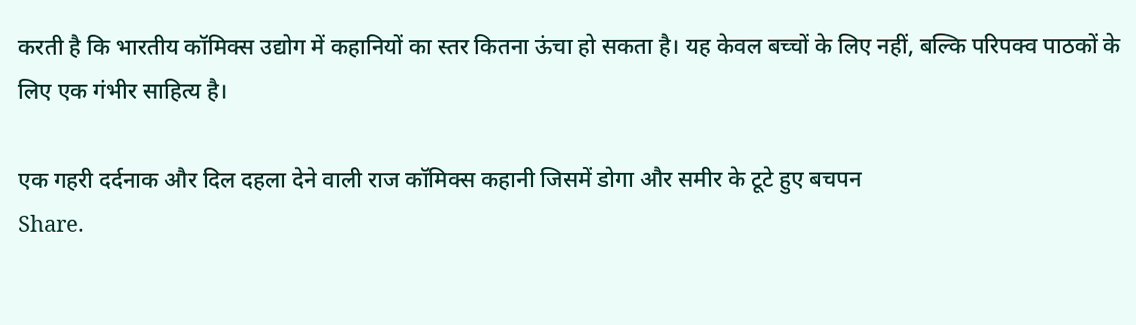करती है कि भारतीय कॉमिक्स उद्योग में कहानियों का स्तर कितना ऊंचा हो सकता है। यह केवल बच्चों के लिए नहीं, बल्कि परिपक्व पाठकों के लिए एक गंभीर साहित्य है।

एक गहरी दर्दनाक और दिल दहला देने वाली राज कॉमिक्स कहानी जिसमें डोगा और समीर के टूटे हुए बचपन
Share.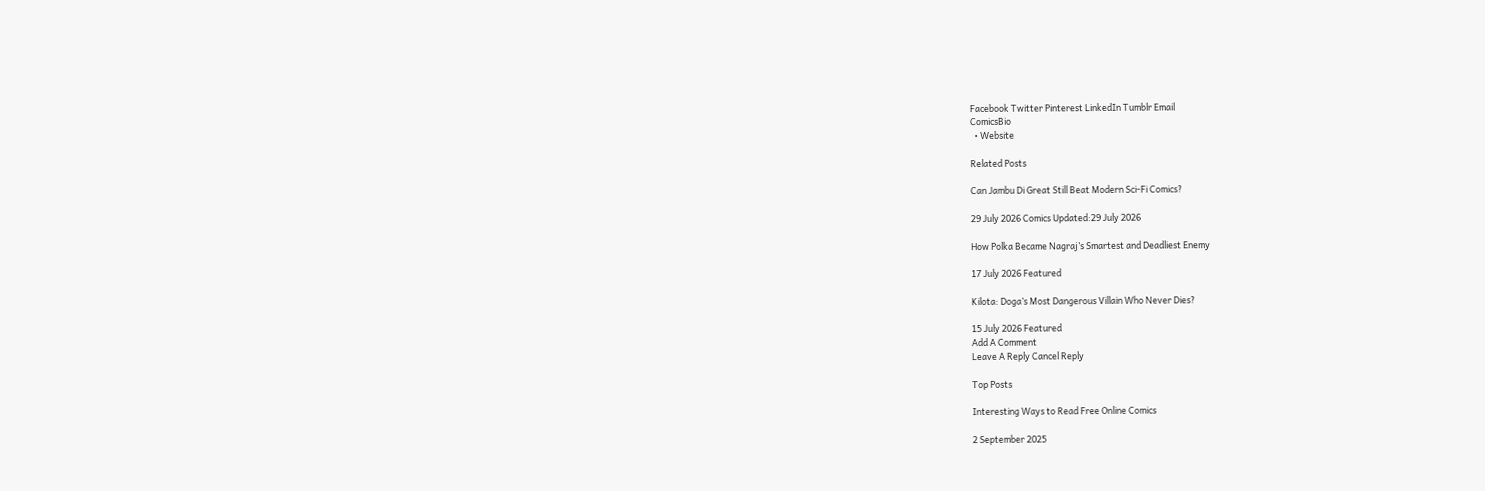Facebook Twitter Pinterest LinkedIn Tumblr Email
ComicsBio
  • Website

Related Posts

Can Jambu Di Great Still Beat Modern Sci-Fi Comics?

29 July 2026 Comics Updated:29 July 2026

How Polka Became Nagraj’s Smartest and Deadliest Enemy

17 July 2026 Featured

Kilota: Doga’s Most Dangerous Villain Who Never Dies?

15 July 2026 Featured
Add A Comment
Leave A Reply Cancel Reply

Top Posts

Interesting Ways to Read Free Online Comics

2 September 2025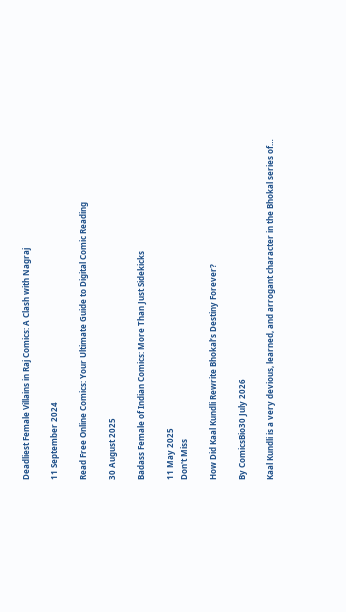Deadliest Female Villains in Raj Comics: A Clash with Nagraj

11 September 2024

Read Free Online Comics: Your Ultimate Guide to Digital Comic Reading

30 August 2025

Badass Female of Indian Comics: More Than Just Sidekicks

11 May 2025
Don't Miss

How Did Kaal Kundli Rewrite Bhokal’s Destiny Forever?

By ComicsBio30 July 2026

Kaal Kundli is a very devious, learned, and arrogant character in the Bhokal series of…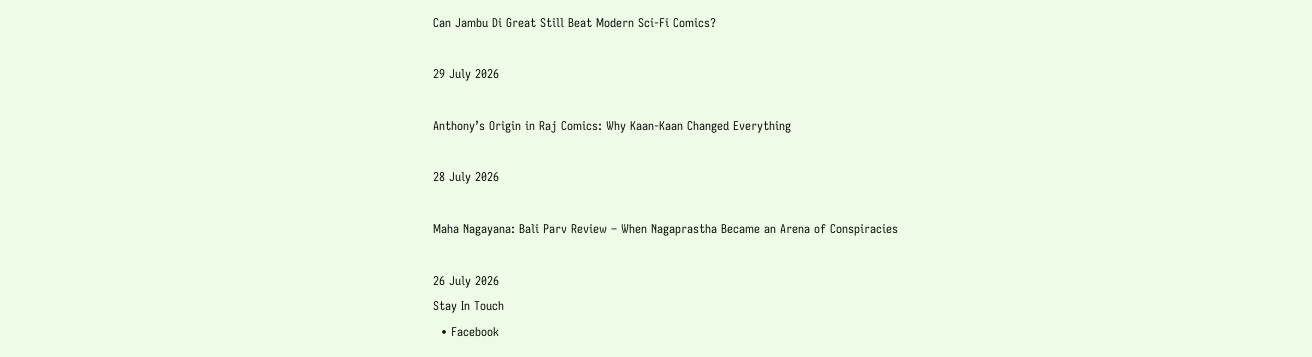Can Jambu Di Great Still Beat Modern Sci-Fi Comics?

29 July 2026

Anthony’s Origin in Raj Comics: Why Kaan-Kaan Changed Everything

28 July 2026

Maha Nagayana: Bali Parv Review – When Nagaprastha Became an Arena of Conspiracies

26 July 2026
Stay In Touch
  • Facebook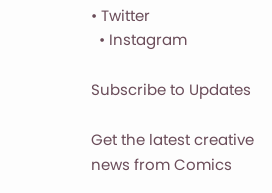• Twitter
  • Instagram

Subscribe to Updates

Get the latest creative news from Comics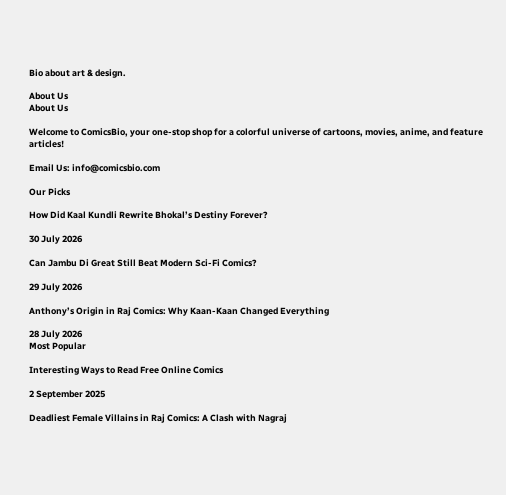Bio about art & design.

About Us
About Us

Welcome to ComicsBio, your one-stop shop for a colorful universe of cartoons, movies, anime, and feature articles!

Email Us: info@comicsbio.com

Our Picks

How Did Kaal Kundli Rewrite Bhokal’s Destiny Forever?

30 July 2026

Can Jambu Di Great Still Beat Modern Sci-Fi Comics?

29 July 2026

Anthony’s Origin in Raj Comics: Why Kaan-Kaan Changed Everything

28 July 2026
Most Popular

Interesting Ways to Read Free Online Comics

2 September 2025

Deadliest Female Villains in Raj Comics: A Clash with Nagraj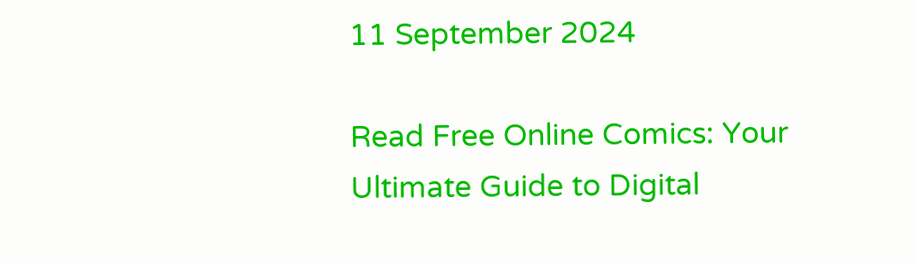11 September 2024

Read Free Online Comics: Your Ultimate Guide to Digital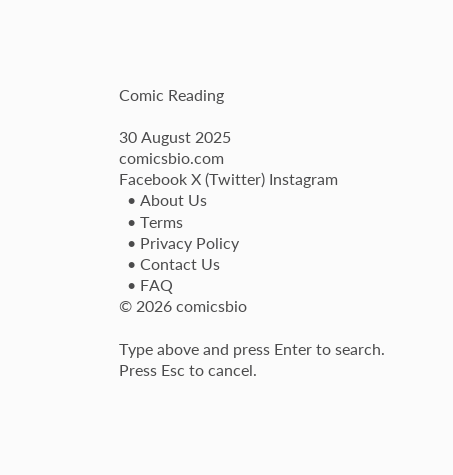Comic Reading

30 August 2025
comicsbio.com
Facebook X (Twitter) Instagram
  • About Us
  • Terms
  • Privacy Policy
  • Contact Us
  • FAQ
© 2026 comicsbio

Type above and press Enter to search. Press Esc to cancel.